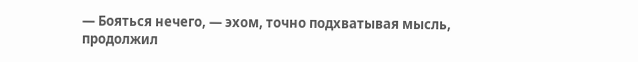— Бояться нечего, — эхом, точно подхватывая мысль, продолжил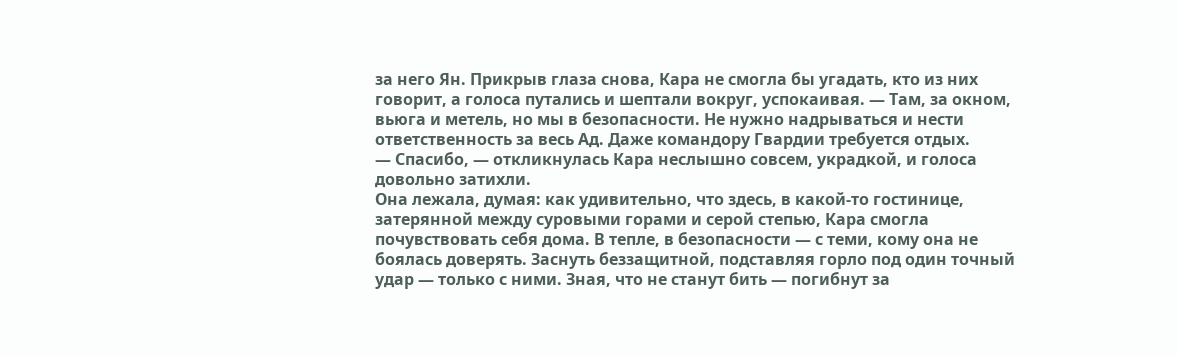за него Ян. Прикрыв глаза снова, Кара не смогла бы угадать, кто из них говорит, а голоса путались и шептали вокруг, успокаивая. — Там, за окном, вьюга и метель, но мы в безопасности. Не нужно надрываться и нести ответственность за весь Ад. Даже командору Гвардии требуется отдых.
— Спасибо, — откликнулась Кара неслышно совсем, украдкой, и голоса довольно затихли.
Она лежала, думая: как удивительно, что здесь, в какой-то гостинице, затерянной между суровыми горами и серой степью, Кара смогла почувствовать себя дома. В тепле, в безопасности — с теми, кому она не боялась доверять. Заснуть беззащитной, подставляя горло под один точный удар — только с ними. Зная, что не станут бить — погибнут за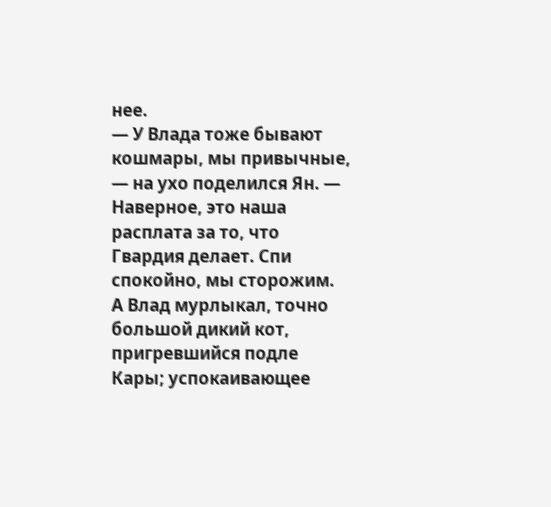нее.
— У Влада тоже бывают кошмары, мы привычные, — на ухо поделился Ян. — Наверное, это наша расплата за то, что Гвардия делает. Спи спокойно, мы сторожим.
А Влад мурлыкал, точно большой дикий кот, пригревшийся подле Кары; успокаивающее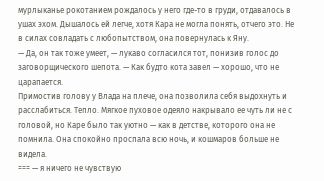мурлыканье рокотанием рождалось у него где-то в груди, отдавалось в ушах эхом. Дышалось ей легче, хотя Кара не могла понять, отчего это. Не в силах совладать с любопытством, она повернулась к Яну.
— Да, он так тоже умеет, — лукаво согласился тот, понизив голос до заговорщического шепота. — Как будто кота завел — хорошо, что не царапается.
Примостив голову у Влада на плече, она позволила себя выдохнуть и расслабиться. Тепло. Мягкое пуховое одеяло накрывало ее чуть ли не с головой, но Каре было так уютно — как в детстве, которого она не помнила. Она спокойно проспала всю ночь, и кошмаров больше не видела.
=== — я ничего не чувствую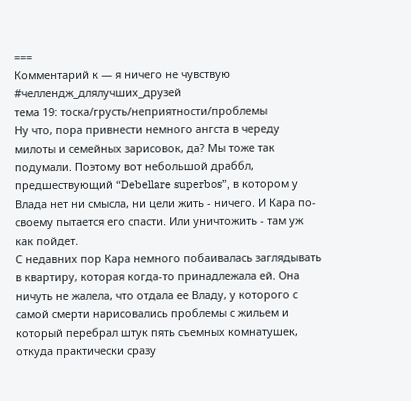===
Комментарий к — я ничего не чувствую
#челлендж_длялучших_друзей
тема 19: тоска/грусть/неприятности/проблемы
Ну что, пора привнести немного ангста в череду милоты и семейных зарисовок, да? Мы тоже так подумали. Поэтому вот небольшой драббл, предшествующий “Debellare superbos”, в котором у Влада нет ни смысла, ни цели жить - ничего. И Кара по-своему пытается его спасти. Или уничтожить - там уж как пойдет.
С недавних пор Кара немного побаивалась заглядывать в квартиру, которая когда-то принадлежала ей. Она ничуть не жалела, что отдала ее Владу, у которого с самой смерти нарисовались проблемы с жильем и который перебрал штук пять съемных комнатушек, откуда практически сразу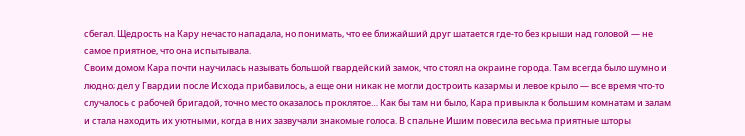сбегал. Щедрость на Кару нечасто нападала, но понимать, что ее ближайший друг шатается где-то без крыши над головой — не самое приятное, что она испытывала.
Своим домом Кара почти научилась называть большой гвардейский замок, что стоял на окраине города. Там всегда было шумно и людно; дел у Гвардии после Исхода прибавилось, а еще они никак не могли достроить казармы и левое крыло — все время что-то случалось с рабочей бригадой, точно место оказалось проклятое… Как бы там ни было, Кара привыкла к большим комнатам и залам и стала находить их уютными, когда в них зазвучали знакомые голоса. В спальне Ишим повесила весьма приятные шторы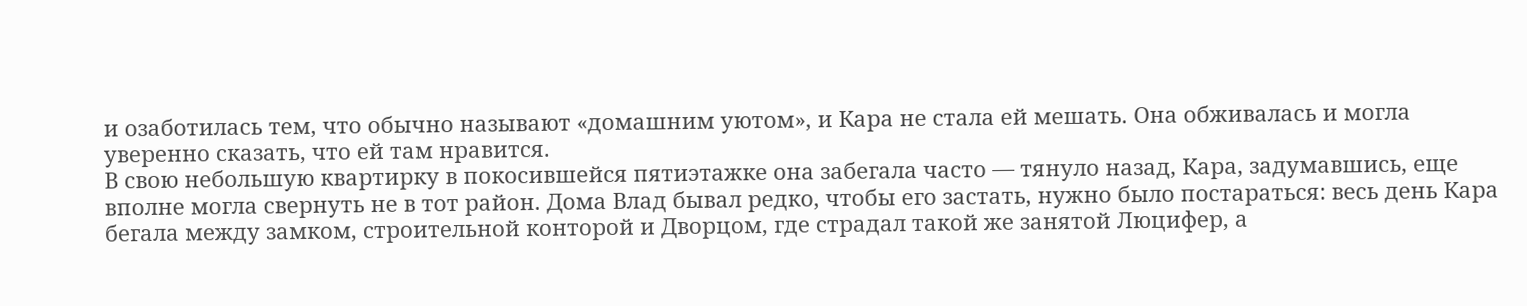и озаботилась тем, что обычно называют «домашним уютом», и Кара не стала ей мешать. Она обживалась и могла уверенно сказать, что ей там нравится.
В свою небольшую квартирку в покосившейся пятиэтажке она забегала часто — тянуло назад, Кара, задумавшись, еще вполне могла свернуть не в тот район. Дома Влад бывал редко, чтобы его застать, нужно было постараться: весь день Кара бегала между замком, строительной конторой и Дворцом, где страдал такой же занятой Люцифер, а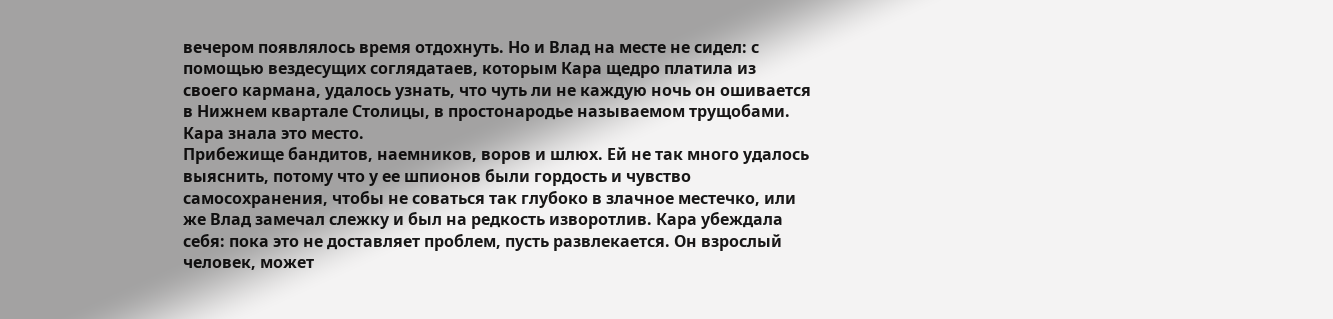вечером появлялось время отдохнуть. Но и Влад на месте не сидел: с помощью вездесущих соглядатаев, которым Кара щедро платила из своего кармана, удалось узнать, что чуть ли не каждую ночь он ошивается в Нижнем квартале Столицы, в простонародье называемом трущобами. Кара знала это место.
Прибежище бандитов, наемников, воров и шлюх. Ей не так много удалось выяснить, потому что у ее шпионов были гордость и чувство самосохранения, чтобы не соваться так глубоко в злачное местечко, или же Влад замечал слежку и был на редкость изворотлив. Кара убеждала себя: пока это не доставляет проблем, пусть развлекается. Он взрослый человек, может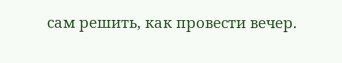сам решить, как провести вечер.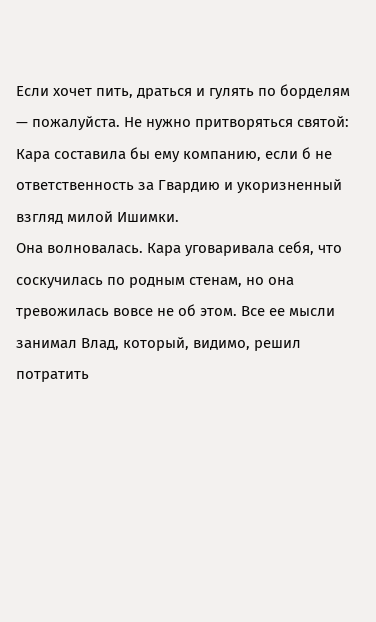Если хочет пить, драться и гулять по борделям — пожалуйста. Не нужно притворяться святой: Кара составила бы ему компанию, если б не ответственность за Гвардию и укоризненный взгляд милой Ишимки.
Она волновалась. Кара уговаривала себя, что соскучилась по родным стенам, но она тревожилась вовсе не об этом. Все ее мысли занимал Влад, который, видимо, решил потратить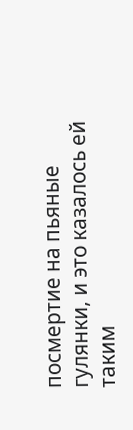посмертие на пьяные гулянки, и это казалось ей таким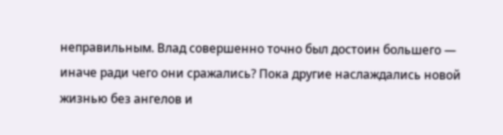неправильным. Влад совершенно точно был достоин большего — иначе ради чего они сражались? Пока другие наслаждались новой жизнью без ангелов и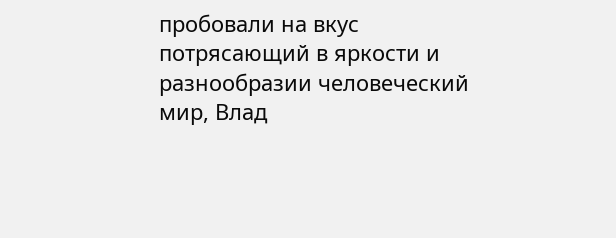пробовали на вкус потрясающий в яркости и разнообразии человеческий мир, Влад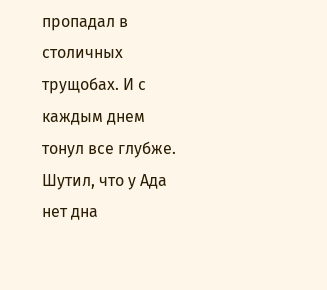пропадал в столичных трущобах. И с каждым днем тонул все глубже. Шутил, что у Ада нет дна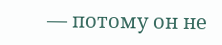— потому он не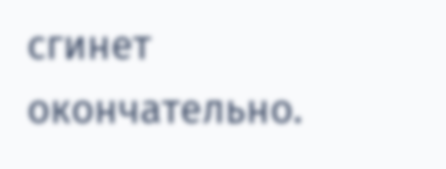сгинет окончательно.